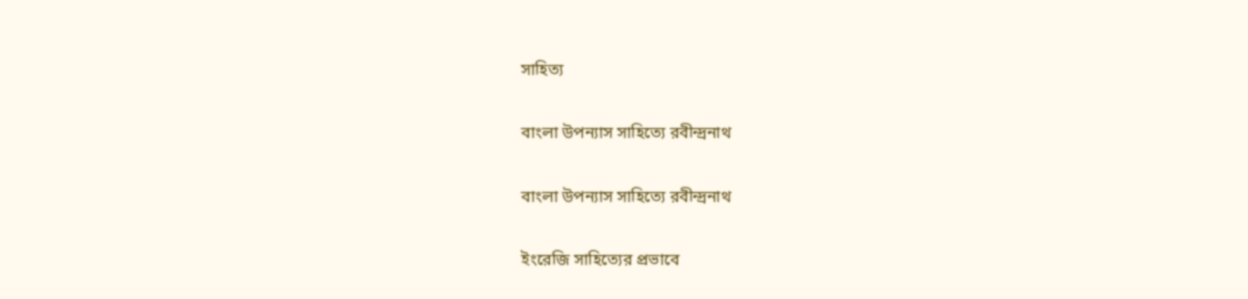সাহিত্য

বাংলা উপন্যাস সাহিত্যে রবীন্দ্রনাথ

বাংলা উপন্যাস সাহিত্যে রবীন্দ্রনাথ

ইংরেজি সাহিত্যের প্রভাবে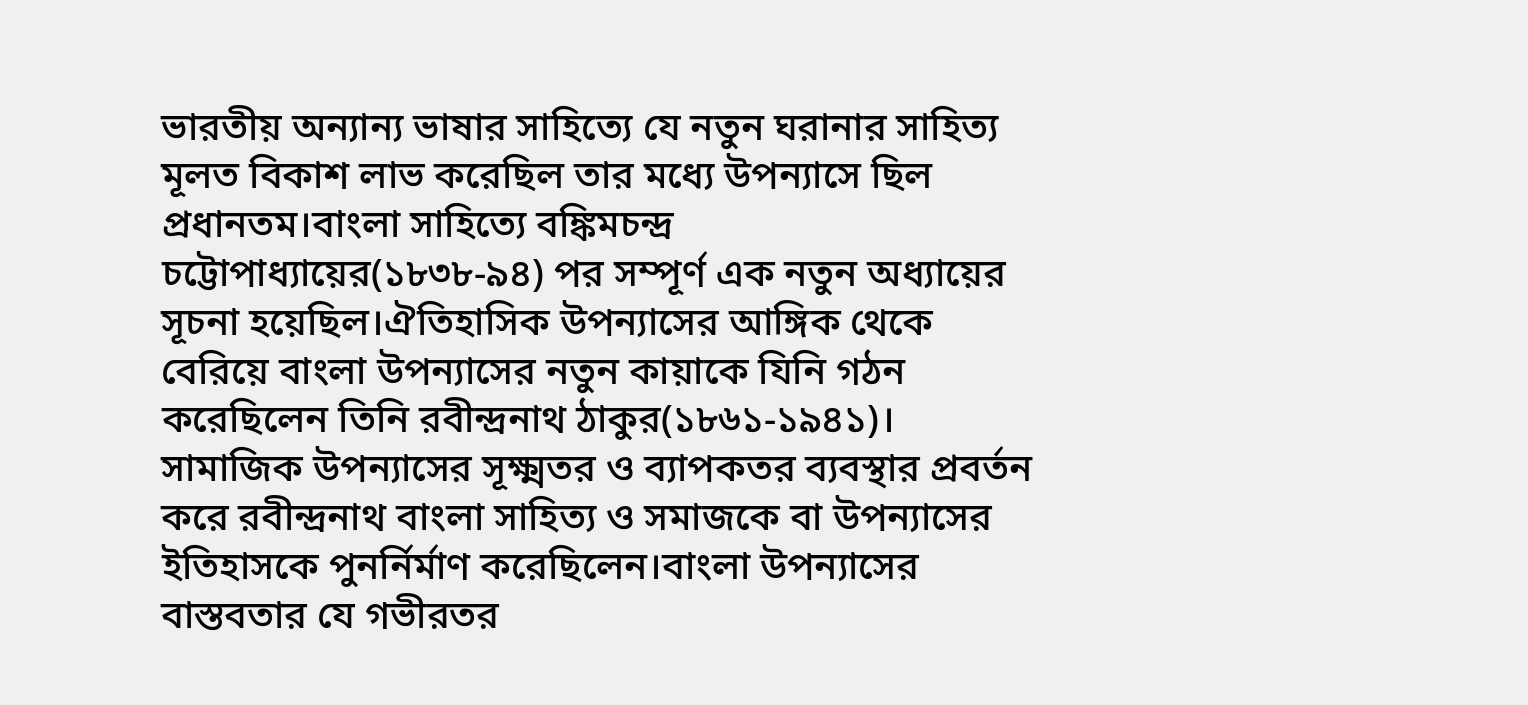ভারতীয় অন্যান্য ভাষার সাহিত্যে যে নতুন ঘরানার সাহিত্য মূলত বিকাশ লাভ করেছিল তার মধ্যে উপন্যাসে ছিল প্রধানতম।বাংলা সাহিত্যে বঙ্কিমচন্দ্র চট্টোপাধ্যায়ের(১৮৩৮-৯৪) পর সম্পূর্ণ এক নতুন অধ্যায়ের সূচনা হয়েছিল।ঐতিহাসিক উপন্যাসের আঙ্গিক থেকে বেরিয়ে বাংলা উপন্যাসের নতুন কায়াকে যিনি গঠন করেছিলেন তিনি রবীন্দ্রনাথ ঠাকুর(১৮৬১-১৯৪১)। সামাজিক উপন্যাসের সূক্ষ্মতর ও ব্যাপকতর ব্যবস্থার প্রবর্তন করে রবীন্দ্রনাথ বাংলা সাহিত্য ও সমাজকে বা উপন্যাসের ইতিহাসকে পুনর্নির্মাণ করেছিলেন।বাংলা উপন্যাসের বাস্তবতার যে গভীরতর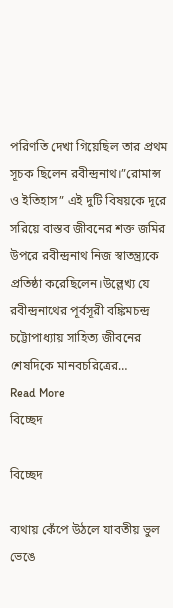পরিণতি দেখা গিয়েছিল তার প্রথম সূচক ছিলেন রবীন্দ্রনাথ।”রোমান্স ও ইতিহাস” এই দুটি বিষয়কে দূরে সরিয়ে বাস্তব জীবনের শক্ত জমির উপরে রবীন্দ্রনাথ নিজ স্বাতন্ত্র্যকে প্রতিষ্ঠা করেছিলেন।উল্লেখ্য যে রবীন্দ্রনাথের পূর্বসূরী বঙ্কিমচন্দ্র চট্টোপাধ্যায় সাহিত্য জীবনের শেষদিকে মানবচরিত্রের…
Read More
বিচ্ছেদ

বিচ্ছেদ

ব্যথায় কেঁপে উঠলে যাবতীয় ভুল ভেঙে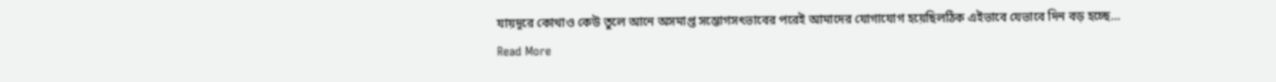যায়দূরে কোথাও কেউ তুলে আনে অসমাপ্ত সম্ভোগসৎভাবের পরেই আমাদের যোগাযোগ হয়েছিলঠিক এইভাবে যেভাবে দিন বড় হচ্ছে…
Read More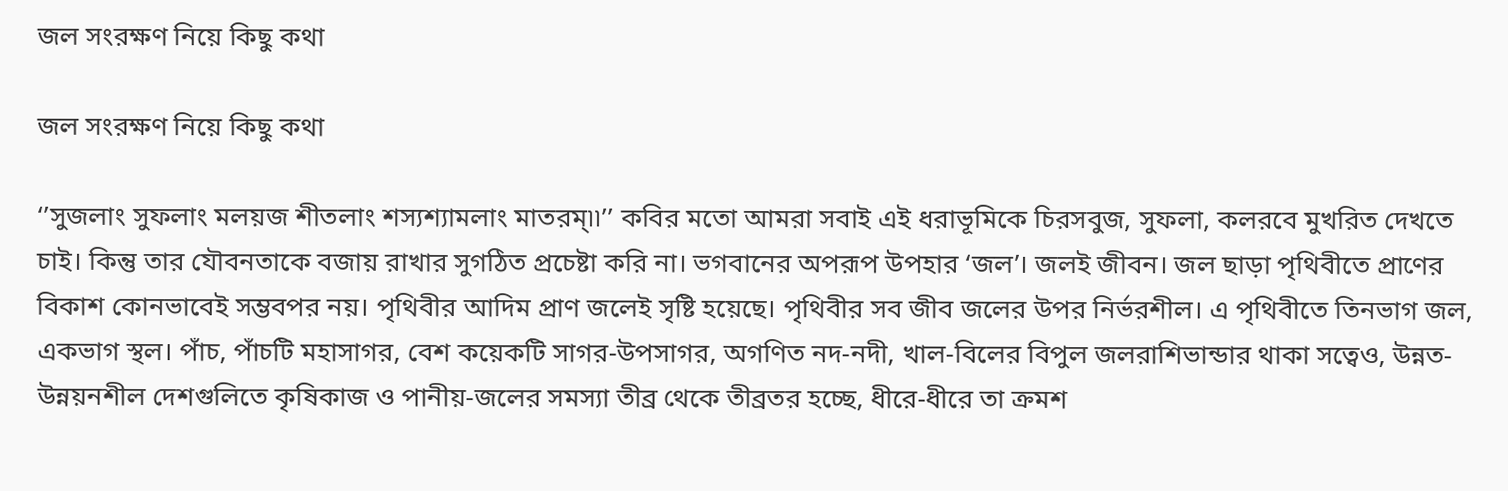জল সংরক্ষণ নিয়ে কিছু কথা

জল সংরক্ষণ নিয়ে কিছু কথা

‘’সুজলাং সুফলাং মলয়জ শীতলাং শস্যশ্যামলাং মাতরম্৷৷’’ কবির মতো আমরা সবাই এই ধরাভূমিকে চিরসবুজ, সুফলা, কলরবে মুখরিত দেখতে চাই। কিন্তু তার যৌবনতাকে বজায় রাখার সুগঠিত প্রচেষ্টা করি না। ভগবানের অপরূপ উপহার ‘জল’। জলই জীবন। জল ছাড়া পৃথিবীতে প্রাণের বিকাশ কোনভাবেই সম্ভবপর নয়। পৃথিবীর আদিম প্রাণ জলেই সৃষ্টি হয়েছে। পৃথিবীর সব জীব জলের উপর নির্ভরশীল। এ পৃথিবীতে তিনভাগ জল, একভাগ স্থল। পাঁচ, পাঁচটি মহাসাগর, বেশ কয়েকটি সাগর-উপসাগর, অগণিত নদ-নদী, খাল-বিলের বিপুল জলরাশিভান্ডার থাকা সত্বেও, উন্নত-উন্নয়নশীল দেশগুলিতে কৃষিকাজ ও পানীয়-জলের সমস্যা তীব্র থেকে তীব্রতর হচ্ছে, ধীরে-ধীরে তা ক্রমশ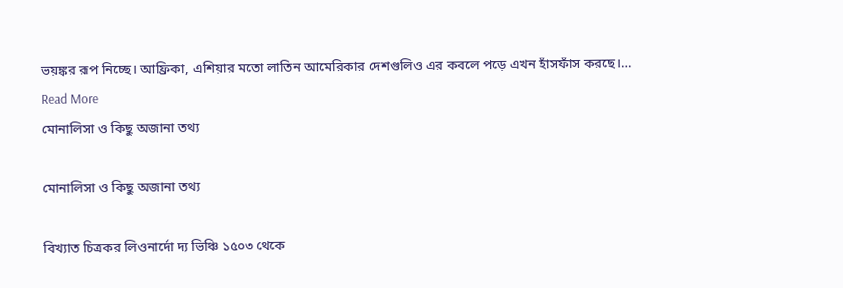ভয়ঙ্কর রূপ নিচ্ছে। আফ্রিকা, এশিয়ার মতো লাতিন আমেরিকার দেশগুলিও এর কবলে পড়ে এখন হাঁসফাঁস করছে।…
Read More
মোনালিসা ও কিছু অজানা তথ্য

মোনালিসা ও কিছু অজানা তথ্য

বিখ্যাত চিত্রকর লিওনার্দো দ্য ভিঞ্চি ১৫০৩ থেকে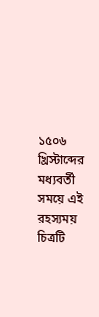১৫০৬ খ্রিস্টাব্দের মধ্যবর্তী সময়ে এই রহস্যময় চিত্রটি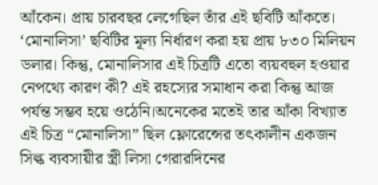আঁকেন। প্রায় চারবছর লেগেছিল তাঁর এই ছবিটি আঁকতে। ‘মোনালিসা’ ছবিটির মূল্য নির্ধারণ করা হয় প্রায় ৮৩০ মিলিয়ন ডলার। কিন্তু, মোনালিসার এই চিত্রটি এতো ব্যয়বহুল হওয়ার নেপথ্যে কারণ কী? এই রহস্যের সমাধান করা কিন্তু আজ পর্যন্ত সম্ভব হয়ে ওঠেনি।অনেকের মতেই তার আঁকা বিখ্যাত এই চিত্র “মোনালিসা” ছিল ফ্লোরেন্সের তৎকালীন একজন সিল্ক ব্যবসায়ীর স্ত্রী লিসা গেরারদিনের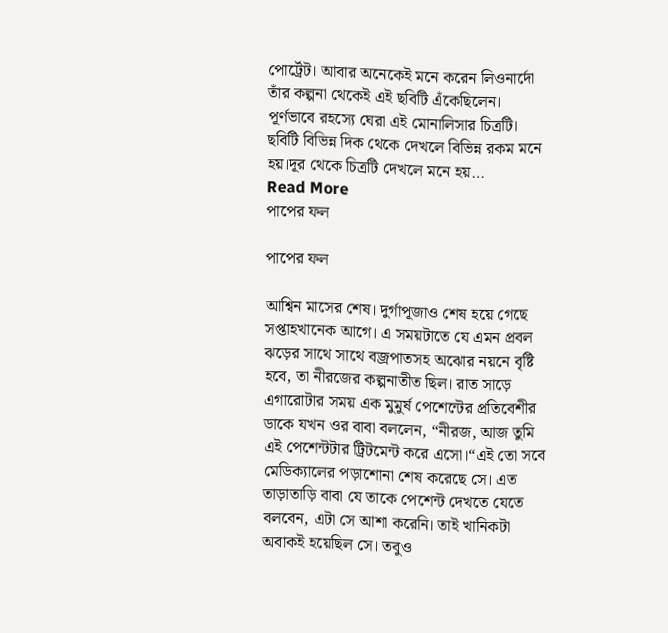পোর্ট্রেট। আবার অনেকেই মনে করেন লিওনার্দো তাঁর কল্পনা থেকেই এই ছবিটি এঁকেছিলেন। পূর্ণভাবে রহস্যে ঘেরা এই মোনালিসার চিত্রটি। ছবিটি বিভিন্ন দিক থেকে দেখলে বিভিন্ন রকম মনে হয়।দূর থেকে চিত্রটি দেখলে মনে হয়…
Read More
পাপের ফল

পাপের ফল

আশ্বিন মাসের শেষ। দুর্গাপূজাও শেষ হয়ে গেছে সপ্তাহখানেক আগে। এ সময়টাতে যে এমন প্রবল ঝড়ের সাথে সাথে বজ্রপাতসহ অঝোর নয়নে বৃষ্টি হবে, তা নীরজের কল্পনাতীত ছিল। রাত সাড়ে এগারোটার সময় এক মুমুর্ষ পেশেন্টের প্রতিবেশীর ডাকে যখন ওর বাবা বললেন, “নীরজ, আজ তুমি এই পেশেন্টটার ট্রিটমেন্ট করে এসো।“এই তো সবে মেডিক্যালের পড়াশোনা শেষ করেছে সে। এত তাড়াতাড়ি বাবা যে তাকে পেশেন্ট দেখতে যেতে বলবেন, এটা সে আশা করেনি। তাই খানিকটা অবাকই হয়েছিল সে। তবুও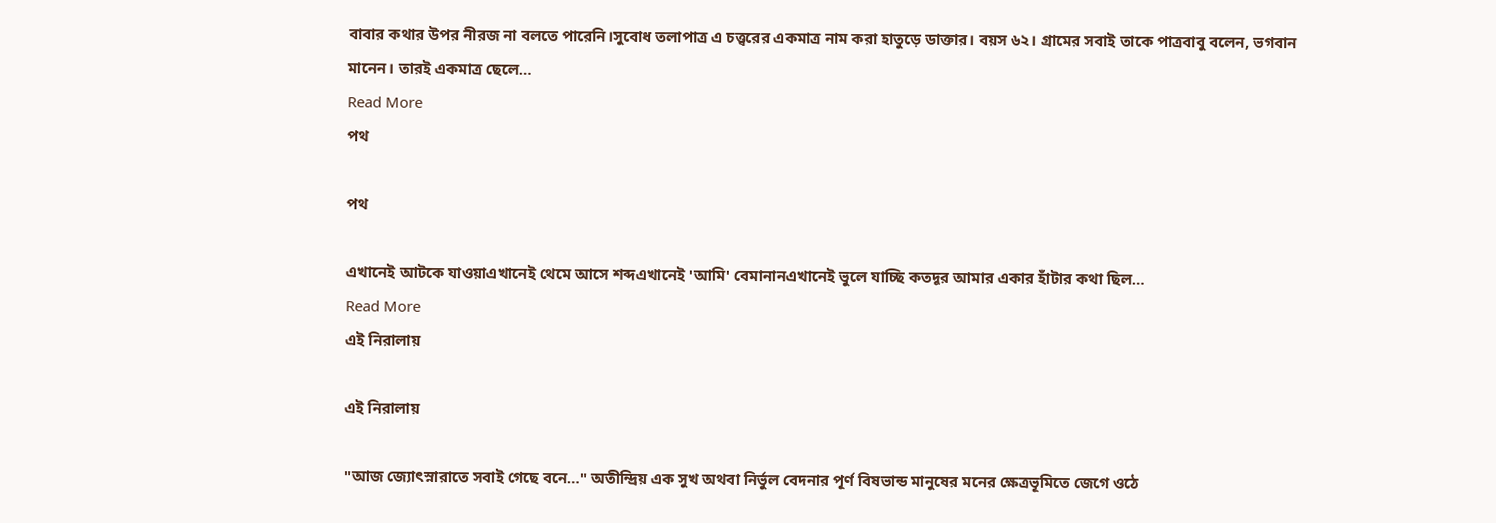বাবার কথার উপর নীরজ না বলতে পারেনি।সুবোধ তলাপাত্র এ চত্ত্বরের একমাত্র নাম করা হাতুড়ে ডাক্তার। বয়স ৬২। গ্রামের সবাই তাকে পাত্রবাবু বলেন, ভগবান মানেন। তারই একমাত্র ছেলে…
Read More
পথ

পথ

এখানেই আটকে যাওয়াএখানেই থেমে আসে শব্দএখানেই 'আমি' বেমানানএখানেই ভুলে যাচ্ছি কতদূর আমার একার হাঁটার কথা ছিল…
Read More
এই নিরালায়

এই নিরালায়

"আজ জ্যোৎস্নারাতে সবাই গেছে বনে…" অতীন্দ্রিয় এক সুখ অথবা নির্ভুল বেদনার পূর্ণ বিষভান্ড মানুষের মনের ক্ষেত্রভূমিতে জেগে ওঠে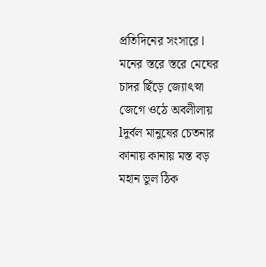প্রতিদিনের সংসারে l মনের স্তরে স্তরে মেঘের চাদর ছিঁড়ে জ্যোৎস্না জেগে ওঠে অবলীলায় lদুর্বল মানুষের চেতনার কানায় কানায় মস্ত বড় মহান ভুল ঠিক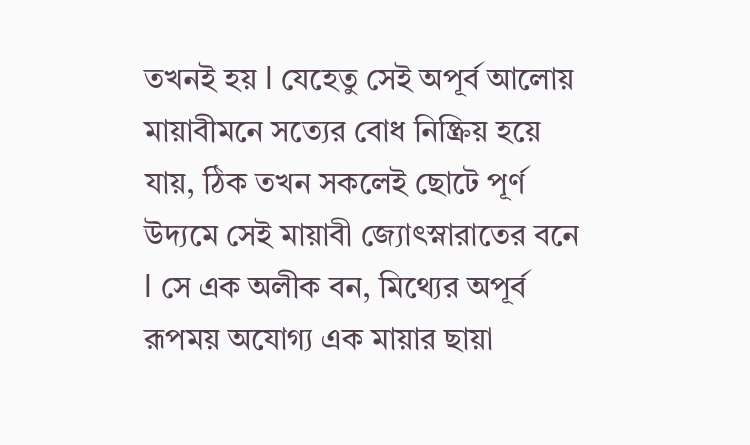তখনই হয় l যেহেতু সেই অপূর্ব আলোয় মায়াবীমনে সত্যের বোধ নিষ্ক্রিয় হয়ে যায়, ঠিক তখন সকলেই ছোটে পূর্ণ উদ্যমে সেই মায়াবী জ্যোৎস্নারাতের বনে l সে এক অলীক বন, মিথ্যের অপূর্ব রূপময় অযোগ্য এক মায়ার ছায়া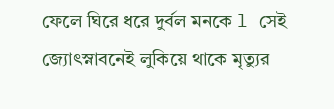ফেলে ঘিরে ধরে দুর্বল মনকে l সেই জ্যোৎস্নাবনেই লুকিয়ে থাকে মৃত্যুর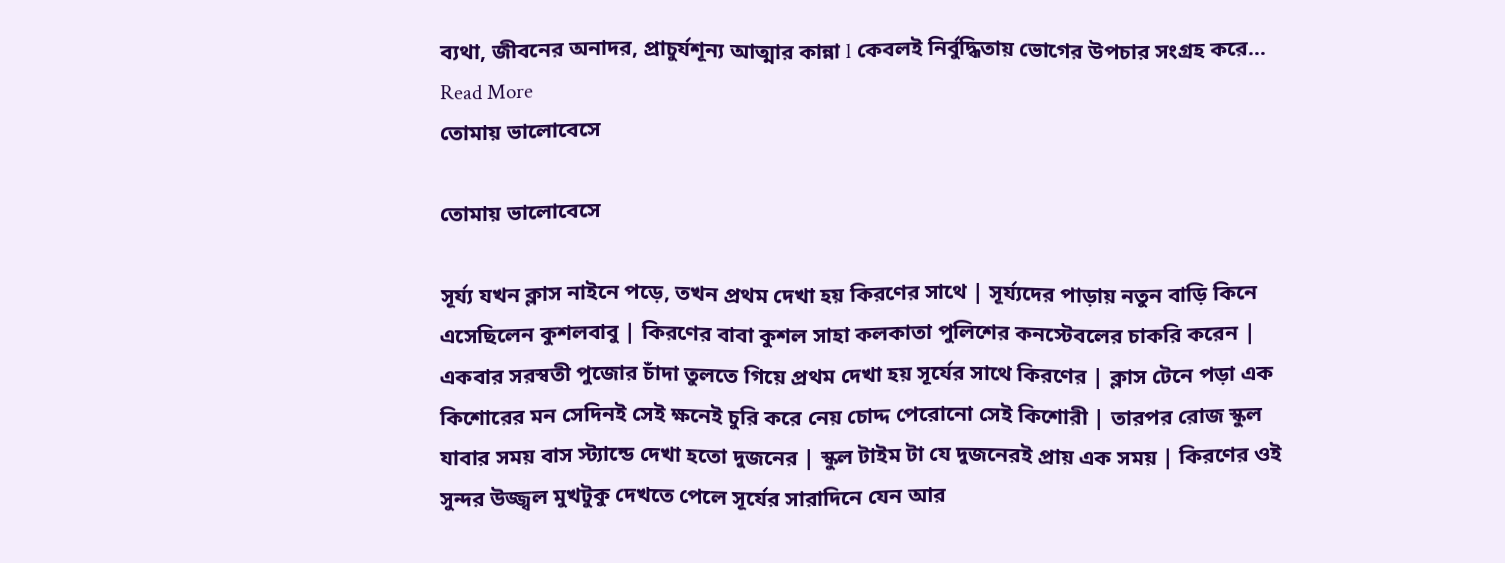ব্যথা, জীবনের অনাদর, প্রাচুর্যশূন্য আত্মার কান্না l কেবলই নির্বুদ্ধিতায় ভোগের উপচার সংগ্রহ করে…
Read More
তোমায় ভালোবেসে

তোমায় ভালোবেসে

সূর্য্য যখন ক্লাস নাইনে পড়ে, তখন প্রথম দেখা হয় কিরণের সাথে | সূর্য্যদের পাড়ায় নতুন বাড়ি কিনে এসেছিলেন কুশলবাবু | কিরণের বাবা কুশল সাহা কলকাতা পুলিশের কনস্টেবলের চাকরি করেন | একবার সরস্বতী পুজোর চাঁদা তুলতে গিয়ে প্রথম দেখা হয় সূর্যের সাথে কিরণের | ক্লাস টেনে পড়া এক কিশোরের মন সেদিনই সেই ক্ষনেই চুরি করে নেয় চোদ্দ পেরোনো সেই কিশোরী | তারপর রোজ স্কুল যাবার সময় বাস স্ট্যান্ডে দেখা হতো দুজনের | স্কুল টাইম টা যে দুজনেরই প্রায় এক সময় | কিরণের ওই সুন্দর উজ্জ্বল মুখটুকু দেখতে পেলে সূর্যের সারাদিনে যেন আর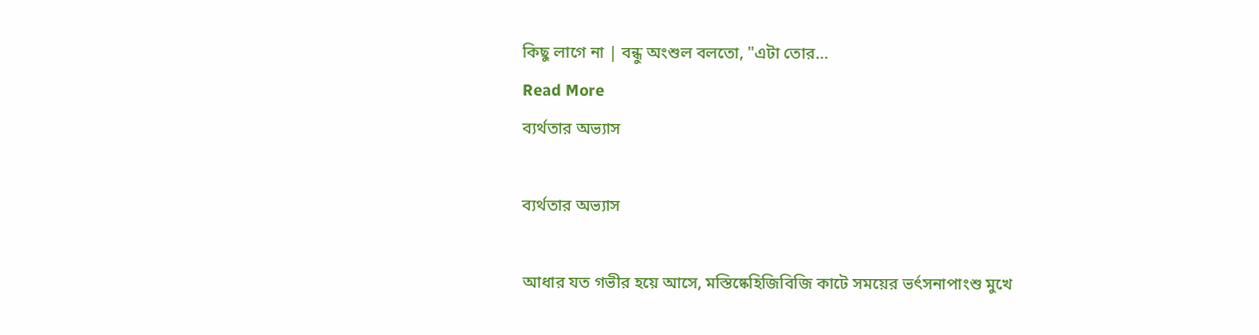কিছু লাগে না | বন্ধু অংশুল বলতো, "এটা তোর…
Read More
ব্যর্থতার অভ্যাস

ব্যর্থতার অভ্যাস

আধার যত গভীর হয়ে আসে, মস্তিষ্কেহিজিবিজি কাটে সময়ের ভর্ৎসনাপাংশু মুখে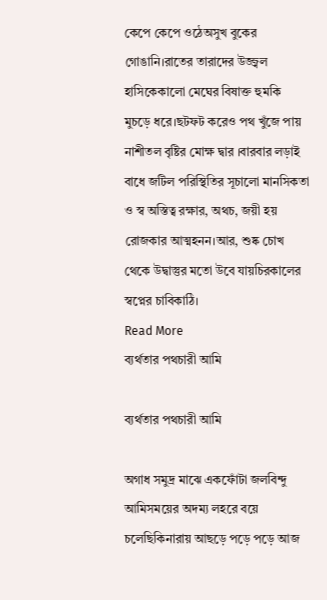কেপে কেপে ওঠেঅসুখ বুকের গোঙানি।রাতের তারাদের উজ্জ্বল হাসিকেকালো মেঘের বিষাক্ত হুমকি মুচড়ে ধরে।ছটফট করেও পথ খুঁজে পায় নাশীতল বৃষ্টির মোক্ষ দ্বার ।বারবার লড়াই বাধে জটিল পরিস্থিতির সূচালো মানসিকতা ও স্ব অস্তিত্ব রক্ষার, অথচ, জয়ী হয় রোজকার আত্মহনন।আর, শুষ্ক চোখ থেকে উদ্বাস্তুর মতো উবে যায়চিরকালের স্বপ্নের চাবিকাঠি।
Read More
ব্যর্থতার পথচারী আমি

ব্যর্থতার পথচারী আমি

অগাধ সমুদ্র মাঝে একফোঁটা জলবিন্দু আমিসময়ের অদম্য লহরে বয়ে চলেছিকিনারায় আছড়ে পড়ে পড়ে আজ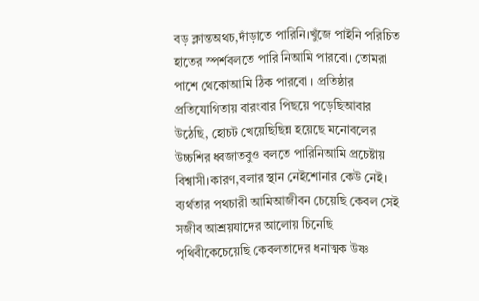বড় ক্লান্তঅথচ,দাঁড়াতে পারিনি।খুঁজে পাইনি পরিচিত হাতের স্পর্শবলতে পারি নিআমি পারবো। তোমরা পাশে থেকোআমি ঠিক পারবো । প্রতিষ্ঠার প্রতিযোগিতায় বারংবার পিছয়ে পড়েছিআবার উঠেছি, হোচট খেয়েছিছিন্ন হয়েছে মনোবলের উচ্চশির ধ্বজাতবুও বলতে পারিনিআমি প্রচেষ্টায় বিশ্বাসী।কারণ,বলার স্থান নেইশোনার কেউ নেই।  ব্যর্থতার পথচারী আমিআজীবন চেয়েছি কেবল সেই সজীব আশ্রয়যাদের আলোয় চিনেছি পৃথিবীকেচেয়েছি কেবলতাদের ধনাত্মক উষ্ণ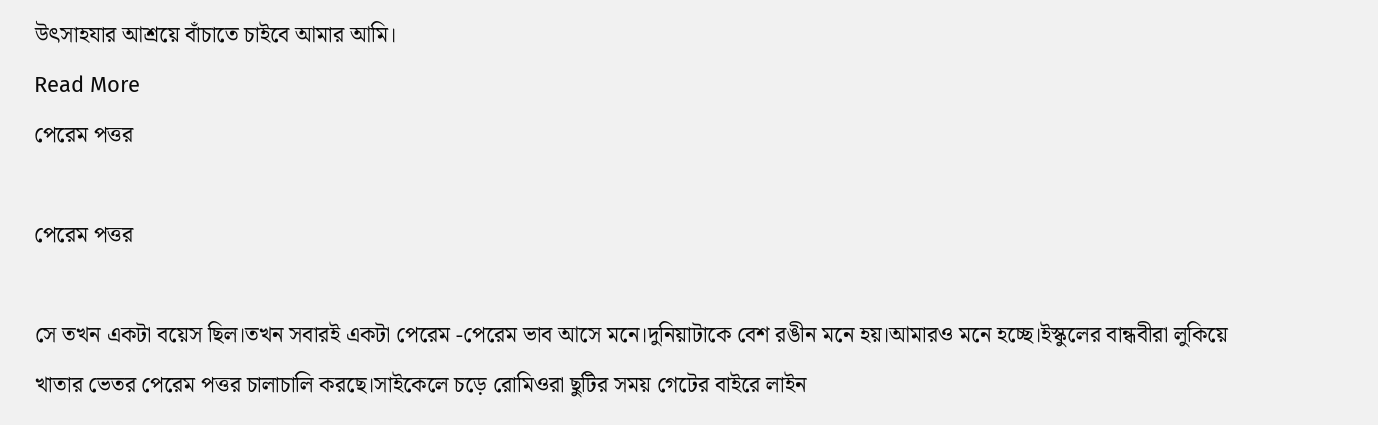উৎসাহযার আশ্রয়ে বাঁচাতে চাইবে আমার আমি।
Read More
পেরেম পত্তর

পেরেম পত্তর

সে তখন একটা বয়েস ছিল।তখন সবারই একটা পেরেম -পেরেম ভাব আসে মনে।দুনিয়াটাকে বেশ রঙীন মনে হয়।আমারও মনে হচ্ছে।ইস্কুলের বান্ধবীরা লুকিয়ে খাতার ভেতর পেরেম পত্তর চালাচালি করছে।সাইকেলে চড়ে রোমিওরা ছুটির সময় গেটের বাইরে লাইন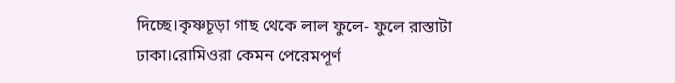দিচ্ছে।কৃষ্ণচূড়া গাছ থেকে লাল ফুলে- ফুলে রাস্তাটা ঢাকা।রোমিওরা কেমন পেরেমপূর্ণ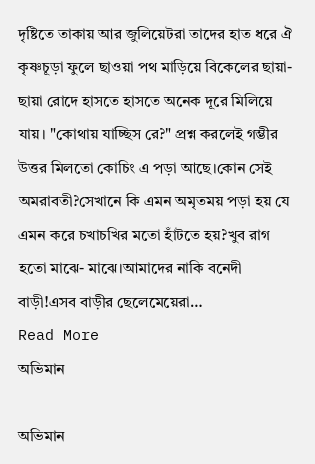দৃষ্টিতে তাকায় আর জুলিয়েটরা তাদের হাত ধরে ঐ কৃষ্ণচূড়া ফুলে ছাওয়া পথ মাড়িয়ে বিকেলের ছায়া-ছায়া রোদে হাসতে হাসতে অনেক দূরে মিলিয়ে যায়। "কোথায় যাচ্ছিস রে?" প্রশ্ন করলেই গম্ভীর উত্তর মিলতো কোচিং এ পড়া আছে।কোন সেই অমরাবতী?সেখানে কি এমন অমৃতময় পড়া হয় যে এমন করে চখাচখির মতো হাঁটতে হয়?খুব রাগ হতো মাঝে- মাঝে।আমাদের নাকি বনেদী বাড়ী!এসব বাড়ীর ছেলেমেয়েরা…
Read More
অভিমান

অভিমান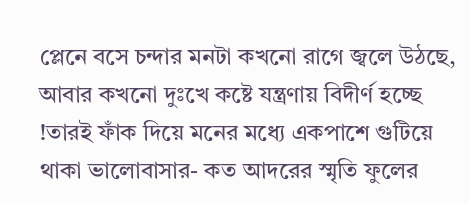প্লেনে বসে চন্দার মনটা কখনো রাগে জ্বলে উঠছে, আবার কখনো দুঃখে কষ্টে যন্ত্রণায় বিদীর্ণ হচ্ছে !তারই ফাঁক দিয়ে মনের মধ্যে একপাশে গুটিয়ে  থাকা ভালোবাসার- কত আদরের স্মৃতি ফুলের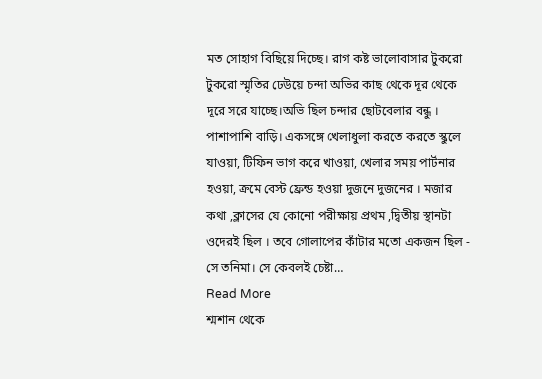মত সোহাগ বিছিয়ে দিচ্ছে। রাগ কষ্ট ভালোবাসার টুকরো টুকরো স্মৃতির ঢেউয়ে চন্দা অভির কাছ থেকে দূর থেকে দূরে সরে যাচ্ছে।অভি ছিল চন্দার ছোটবেলার বন্ধু । পাশাপাশি বাড়ি। একসঙ্গে খেলাধুলা করতে করতে স্কুলে যাওয়া, টিফিন ভাগ করে খাওয়া, খেলার সময় পার্টনার হওয়া, ক্রমে বেস্ট ফ্রেন্ড হওয়া দুজনে দুজনের । মজার কথা ,ক্লাসের যে কোনো পরীক্ষায় প্রথম ,দ্বিতীয় স্থানটা ওদেরই ছিল । তবে গোলাপের কাঁটার মতো একজন ছিল - সে তনিমা। সে কেবলই চেষ্টা…
Read More
শ্মশান থেকে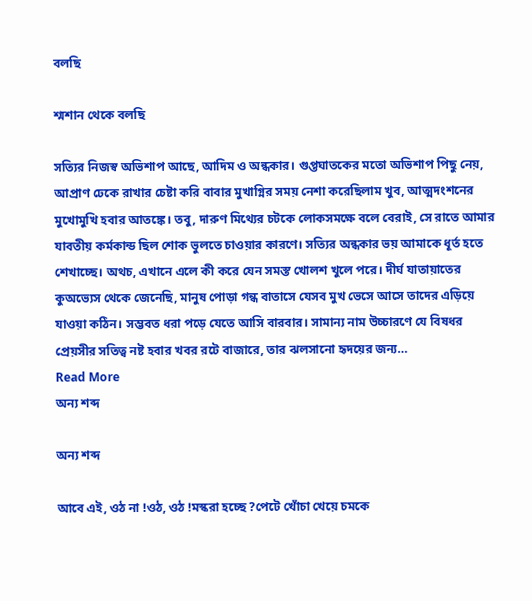বলছি

শ্মশান থেকে বলছি

সত্যির নিজস্ব অভিশাপ আছে, আদিম ও অন্ধকার। গুপ্তঘাতকের মতো অভিশাপ পিছু নেয়, আপ্রাণ ঢেকে রাখার চেষ্টা করি বাবার মুখাগ্নির সময় নেশা করেছিলাম খুব, আত্মদংশনের মুখোমুখি হবার আতঙ্কে। তবু, দারুণ মিথ্যের চটকে লোকসমক্ষে বলে বেরাই, সে রাতে আমার যাবতীয় কর্মকান্ড ছিল শোক ভুলতে চাওয়ার কারণে। সত্যির অন্ধকার ভয় আমাকে ধূর্ত হতে শেখাচ্ছে। অথচ, এখানে এলে কী করে যেন সমস্ত খোলশ খুলে পরে। দীর্ঘ যাতায়াতের কুঅভ্যেস থেকে জেনেছি, মানুষ পোড়া গন্ধ বাতাসে যেসব মুখ ভেসে আসে তাদের এড়িয়ে যাওয়া কঠিন। সম্ভবত ধরা পড়ে যেতে আসি বারবার। সামান্য নাম উচ্চারণে যে বিষধর প্রেয়সীর সতিত্ব নষ্ট হবার খবর রটে বাজারে, তার ঝলসানো হৃদয়ের জন্য…
Read More
অন্য শব্দ

অন্য শব্দ

আবে এই, ওঠ না !ওঠ, ওঠ !মস্করা হচ্ছে ?পেটে খোঁচা খেয়ে চমকে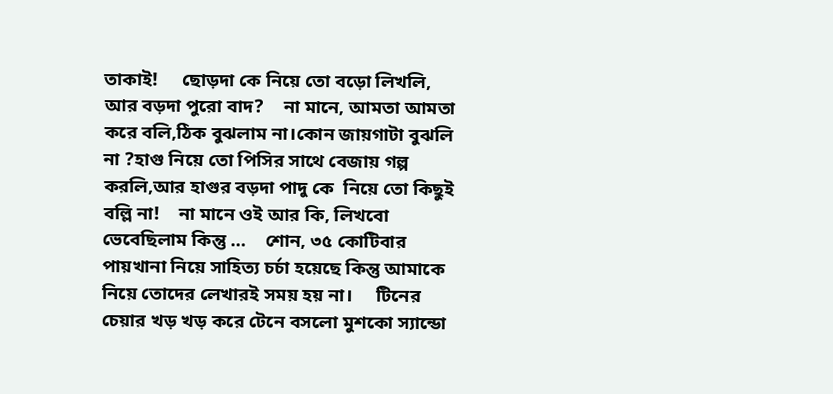তাকাই!     ছোড়দা কে নিয়ে তো বড়ো লিখলি, আর বড়দা পুরো বাদ?    না মানে, আমতা আমতা করে বলি,ঠিক বুঝলাম না।কোন জায়গাটা বুঝলি না ?হাগু নিয়ে তো পিসির সাথে বেজায় গল্প করলি,আর হাগুর বড়দা পাদু কে  নিয়ে তো কিছুই বল্লি না!    না মানে ওই আর কি, লিখবো ভেবেছিলাম কিন্তু …    শোন, ৩৫ কোটিবার পায়খানা নিয়ে সাহিত্য চর্চা হয়েছে কিন্তু আমাকে নিয়ে তোদের লেখারই সময় হয় না।     টিনের চেয়ার খড় খড় করে টেনে বসলো মুশকো স্যান্ডো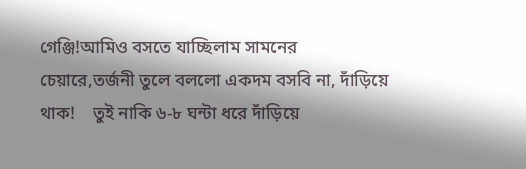গেঞ্জি!আমিও বসতে যাচ্ছিলাম সামনের চেয়ারে,তর্জনী তুলে বললো একদম বসবি না, দাঁড়িয়ে থাক!    তুই নাকি ৬-৮ ঘন্টা ধরে দাঁড়িয়ে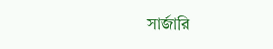সার্জারি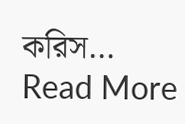করিস…
Read More